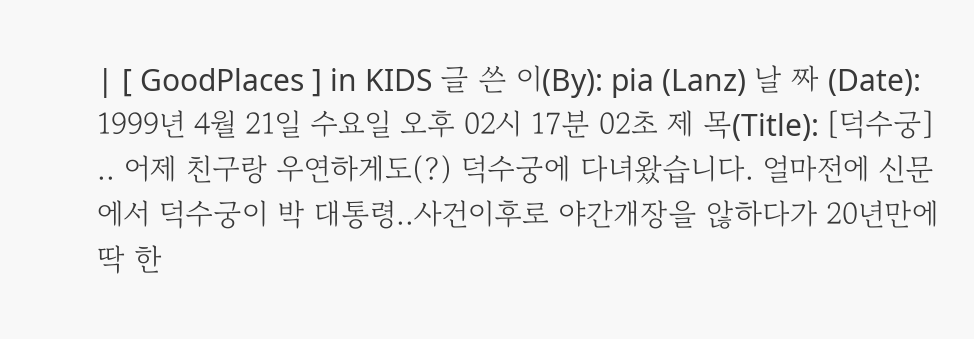| [ GoodPlaces ] in KIDS 글 쓴 이(By): pia (Lanz) 날 짜 (Date): 1999년 4월 21일 수요일 오후 02시 17분 02초 제 목(Title): [덕수궁] .. 어제 친구랑 우연하게도(?) 덕수궁에 다녀왔습니다. 얼마전에 신문에서 덕수궁이 박 대통령..사건이후로 야간개장을 않하다가 20년만에 딱 한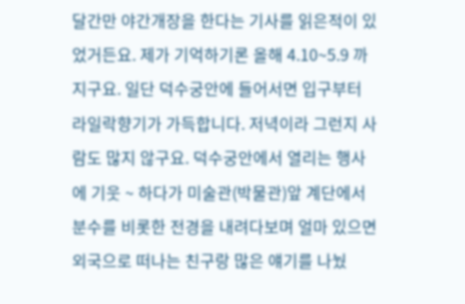달간만 야간개장을 한다는 기사를 읽은적이 있었거든요. 제가 기억하기론 올해 4.10~5.9 까지구요. 일단 덕수궁안에 들어서면 입구부터 라일락향기가 가득합니다. 저녁이라 그런지 사람도 많지 않구요. 덕수궁안에서 열리는 행사에 기웃 ~ 하다가 미술관(박물관)앞 계단에서 분수를 비롯한 전경을 내려다보며 얼마 있으면 외국으로 떠나는 친구랑 많은 얘기를 나눴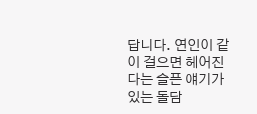답니다. 연인이 같이 걸으면 헤어진다는 슬픈 얘기가 있는 돌담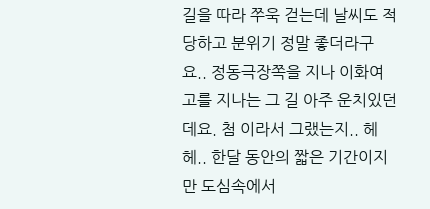길을 따라 쭈욱 걷는데 날씨도 적당하고 분위기 정말 좋더라구요.. 정동극장쪽을 지나 이화여고를 지나는 그 길 아주 운치있던데요. 첨 이라서 그랬는지.. 헤헤.. 한달 동안의 짧은 기간이지만 도심속에서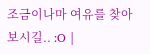조금이나마 여유를 찾아보시길.. :O |